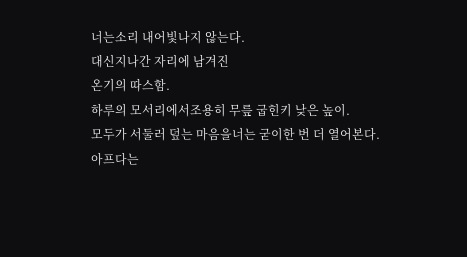너는소리 내어빛나지 않는다.
대신지나간 자리에 남겨진
온기의 따스함.
하루의 모서리에서조용히 무릎 굽힌키 낮은 높이.
모두가 서둘러 덮는 마음을너는 굳이한 번 더 열어본다.
아프다는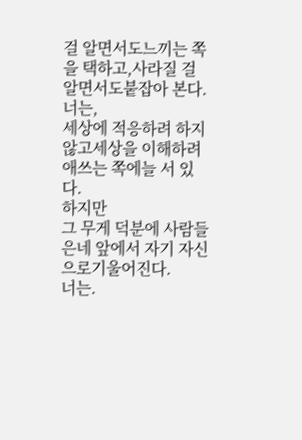걸 알면서도느끼는 쪽을 택하고,사라질 걸 알면서도붙잡아 본다.
너는,
세상에 적응하려 하지 않고세상을 이해하려 애쓰는 쪽에늘 서 있다.
하지만
그 무게 덕분에 사람들은네 앞에서 자기 자신으로기울어진다.
너는.